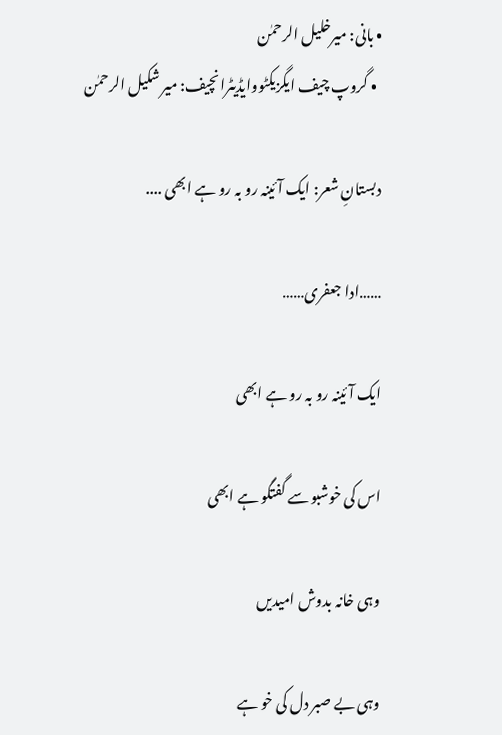• بانی: میرخلیل الرحمٰن
  • گروپ چیف ایگزیکٹووایڈیٹرانچیف: میر شکیل الرحمٰن

دبستانِ شعر: ایک آئینہ رو بہ رو ہے ابھی ....

……ادا جعفری……

ایک آئینہ رو بہ رو ہے ابھی

اس کی خوشبو سے گفتگو ہے ابھی

وہی خانہ بدوش امیدیں

وہی بے صبر دل کی خو ہے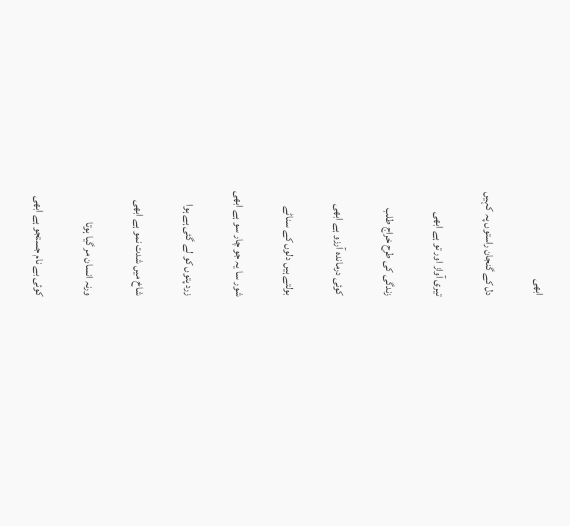ابھی

دل کے گنجان راستوں پہ کہیں

تیری آواز اور تو ہے ابھی

زندگی کی طرح خراج طلب

کوئی درماندہ آرزو ہے ابھی

بولتے ہیں دلوں کے سناٹے

شور سا یہ جو چار سو ہے ابھی

زرد پتوں کو لے گئی ہے ہوا

شاخ میں شدت نمو ہے ابھی

ورنہ انسان مر گیا ہوتا

کوئی بے نام جستجو ہے ابھی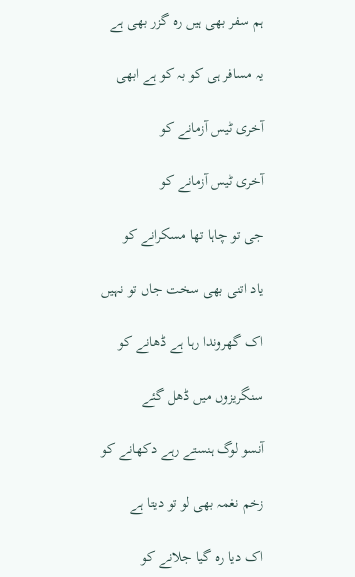ہم سفر بھی ہیں رہ گزر بھی ہے

یہ مسافر ہی کو بہ کو ہے ابھی

آخری ٹیس آزمانے کو

آخری ٹیس آزمانے کو

جی تو چاہا تھا مسکرانے کو

یاد اتنی بھی سخت جاں تو نہیں

اک گھروندا رہا ہے ڈھانے کو

سنگریزوں میں ڈھل گئے

آنسو لوگ ہنستے رہے دکھانے کو

زخم نغمہ بھی لو تو دیتا ہے

اک دیا رہ گیا جلانے کو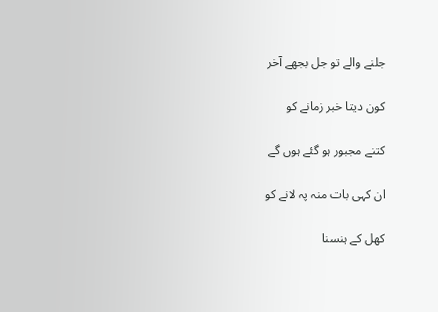جلنے والے تو جل بجھے آخر

کون دیتا خبر زمانے کو

کتنے مجبور ہو گئے ہوں گے

ان کہی بات منہ پہ لانے کو

کھل کے ہنسنا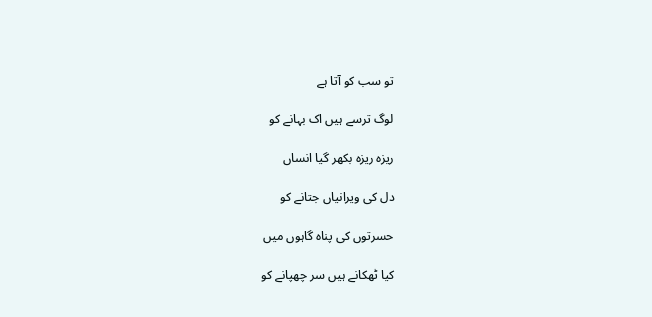تو سب کو آتا ہے

لوگ ترسے ہیں اک بہانے کو

ریزہ ریزہ بکھر گیا انساں

دل کی ویرانیاں جتانے کو

حسرتوں کی پناہ گاہوں میں

کیا ٹھکانے ہیں سر چھپانے کو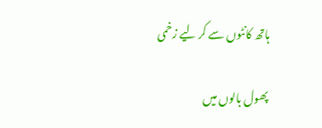ہاتھ کانٹوں سے کر لیے زخمی

پھول بالوں میں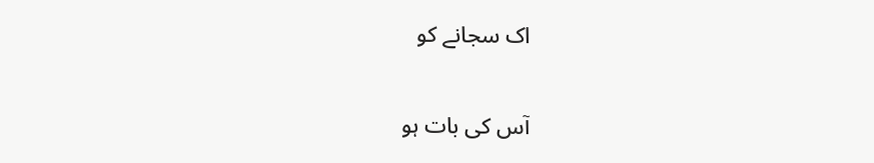اک سجانے کو

آس کی بات ہو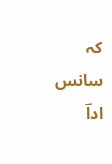کہ سانس اداؔ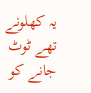یہ کھلونے تھے ٹوٹ جانے کو